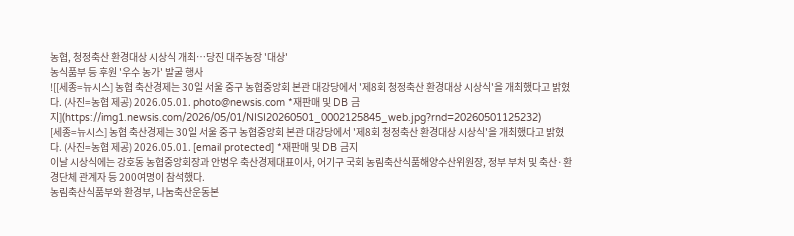농협, 청정축산 환경대상 시상식 개최…당진 대주농장 '대상'
농식품부 등 후원 '우수 농가' 발굴 행사
![[세종=뉴시스] 농협 축산경제는 30일 서울 중구 농협중앙회 본관 대강당에서 '제8회 청정축산 환경대상 시상식'을 개최했다고 밝혔다. (사진=농협 제공) 2026.05.01. photo@newsis.com *재판매 및 DB 금지](https://img1.newsis.com/2026/05/01/NISI20260501_0002125845_web.jpg?rnd=20260501125232)
[세종=뉴시스] 농협 축산경제는 30일 서울 중구 농협중앙회 본관 대강당에서 '제8회 청정축산 환경대상 시상식'을 개최했다고 밝혔다. (사진=농협 제공) 2026.05.01. [email protected] *재판매 및 DB 금지
이날 시상식에는 강호동 농협중앙회장과 안병우 축산경제대표이사, 어기구 국회 농림축산식품해양수산위원장, 정부 부처 및 축산·환경단체 관계자 등 200여명이 참석했다.
농림축산식품부와 환경부, 나눔축산운동본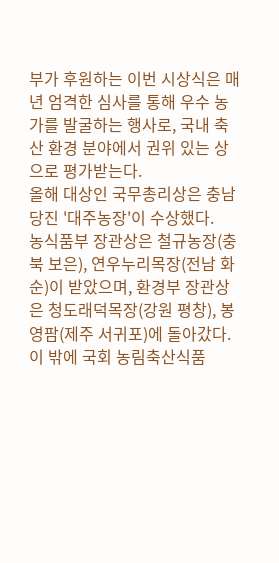부가 후원하는 이번 시상식은 매년 엄격한 심사를 통해 우수 농가를 발굴하는 행사로, 국내 축산 환경 분야에서 권위 있는 상으로 평가받는다.
올해 대상인 국무총리상은 충남 당진 '대주농장'이 수상했다.
농식품부 장관상은 철규농장(충북 보은), 연우누리목장(전남 화순)이 받았으며, 환경부 장관상은 청도래덕목장(강원 평창), 봉영팜(제주 서귀포)에 돌아갔다.
이 밖에 국회 농림축산식품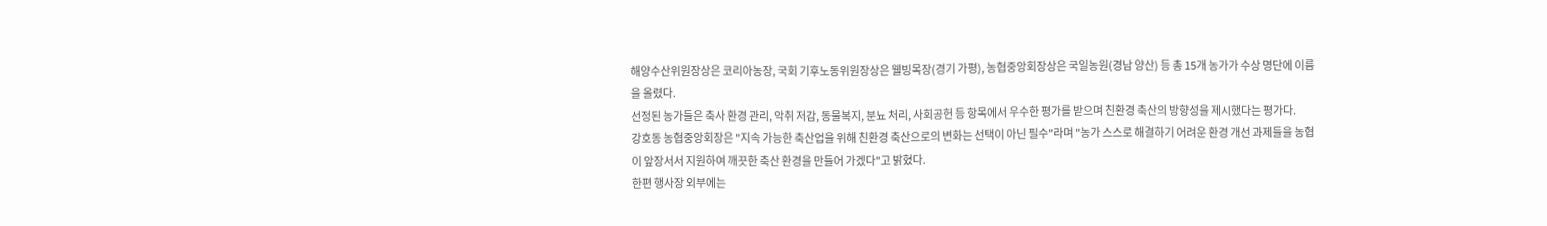해양수산위원장상은 코리아농장, 국회 기후노동위원장상은 웰빙목장(경기 가평), 농협중앙회장상은 국일농원(경남 양산) 등 총 15개 농가가 수상 명단에 이름을 올렸다.
선정된 농가들은 축사 환경 관리, 악취 저감, 동물복지, 분뇨 처리, 사회공헌 등 항목에서 우수한 평가를 받으며 친환경 축산의 방향성을 제시했다는 평가다.
강호동 농협중앙회장은 "지속 가능한 축산업을 위해 친환경 축산으로의 변화는 선택이 아닌 필수"라며 "농가 스스로 해결하기 어려운 환경 개선 과제들을 농협이 앞장서서 지원하여 깨끗한 축산 환경을 만들어 가겠다"고 밝혔다.
한편 행사장 외부에는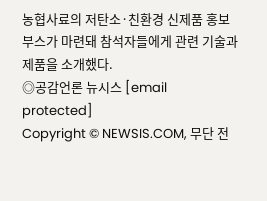농협사료의 저탄소·친환경 신제품 홍보 부스가 마련돼 참석자들에게 관련 기술과 제품을 소개했다.
◎공감언론 뉴시스 [email protected]
Copyright © NEWSIS.COM, 무단 전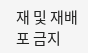재 및 재배포 금지